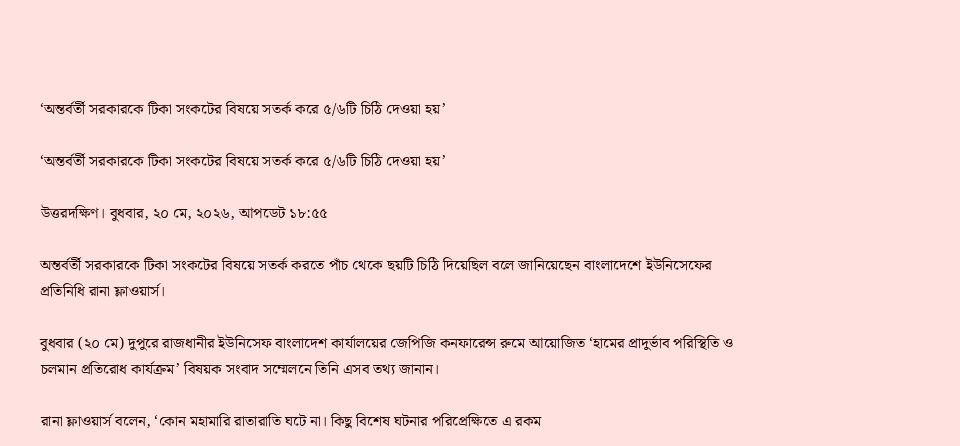‘অন্তর্বর্তী সরকারকে টিকা সংকটের বিষয়ে সতর্ক করে ৫/৬টি চিঠি দেওয়া হয়’

‘অন্তর্বর্তী সরকারকে টিকা সংকটের বিষয়ে সতর্ক করে ৫/৬টি চিঠি দেওয়া হয়’

উত্তরদক্ষিণ। বুধবার, ২০ মে, ২০২৬, আপডেট ১৮:৫৫

অন্তর্বর্তী সরকারকে টিকা সংকটের বিষয়ে সতর্ক করতে পাঁচ থেকে ছয়টি চিঠি দিয়েছিল বলে জানিয়েছেন বাংলাদেশে ইউনিসেফের প্রতিনিধি রানা ফ্লাওয়ার্স।

বুধবার (২০ মে) দুপুরে রাজধানীর ইউনিসেফ বাংলাদেশ কার্যালয়ের জেপিজি কনফারেন্স রুমে আয়োজিত ‘হামের প্রাদুর্ভাব পরিস্থিতি ও চলমান প্রতিরোধ কার্যক্রম’ বিষয়ক সংবাদ সম্মেলনে তিনি এসব তথ্য জানান।

রানা ফ্লাওয়ার্স বলেন, ‘কোন মহামারি রাতারাতি ঘটে না। কিছু বিশেষ ঘটনার পরিপ্রেক্ষিতে এ রকম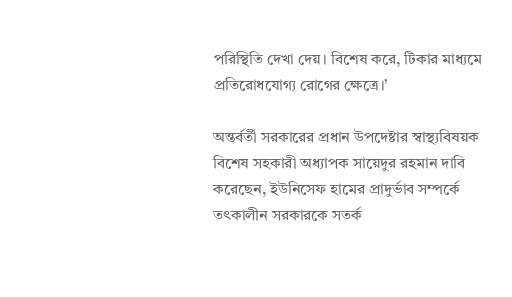পরিস্থিতি দেখা দেয়। বিশেষ করে, টিকার মাধ্যমে প্রতিরোধযোগ্য রোগের ক্ষেত্রে।’

অন্তর্বর্তী সরকারের প্রধান উপদেষ্টার স্বাস্থ্যবিষয়ক বিশেষ সহকারী অধ্যাপক সায়েদুর রহমান দাবি করেছেন, ইউনিসেফ হামের প্রাদুর্ভাব সম্পর্কে তৎকালীন সরকারকে সতর্ক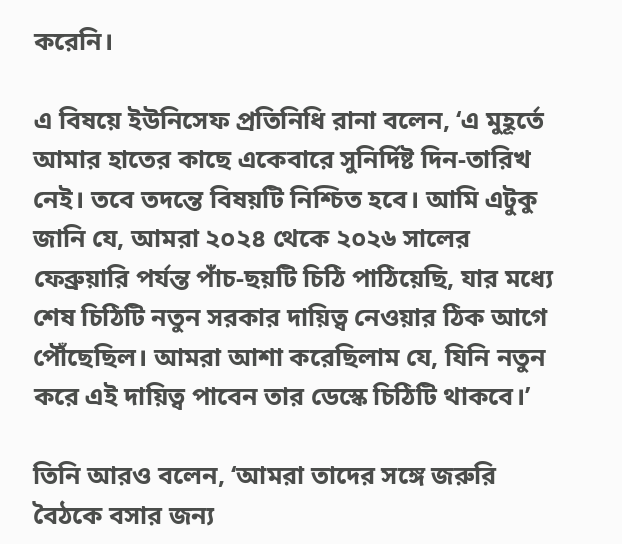করেনি।

এ বিষয়ে ইউনিসেফ প্রতিনিধি রানা বলেন, ‘এ মুহূর্তে আমার হাতের কাছে একেবারে সুনির্দিষ্ট দিন-তারিখ নেই। তবে তদন্তে বিষয়টি নিশ্চিত হবে। আমি এটুকু জানি যে, আমরা ২০২৪ থেকে ২০২৬ সালের ফেব্রুয়ারি পর্যন্ত পাঁচ-ছয়টি চিঠি পাঠিয়েছি, যার মধ্যে শেষ চিঠিটি নতুন সরকার দায়িত্ব নেওয়ার ঠিক আগে পৌঁছেছিল। আমরা আশা করেছিলাম যে, যিনি নতুন করে এই দায়িত্ব পাবেন তার ডেস্কে চিঠিটি থাকবে।’

তিনি আরও বলেন, ‘আমরা তাদের সঙ্গে জরুরি বৈঠকে বসার জন্য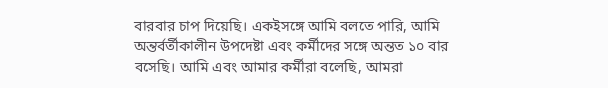বারবার চাপ দিয়েছি। একইসঙ্গে আমি বলতে পারি, আমি অন্তর্বর্তীকালীন উপদেষ্টা এবং কর্মীদের সঙ্গে অন্তত ১০ বার বসেছি। আমি এবং আমার কর্মীরা বলেছি, আমরা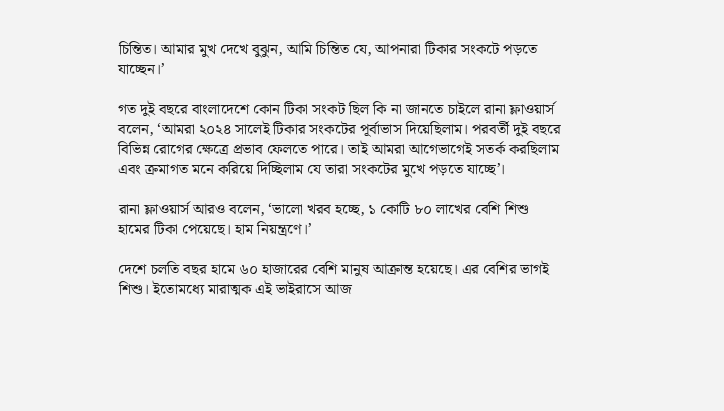চিন্তিত। আমার মুখ দেখে বুঝুন, আমি চিন্তিত যে, আপনারা টিকার সংকটে পড়তে যাচ্ছেন।’

গত দুই বছরে বাংলাদেশে কোন টিকা সংকট ছিল কি না জানতে চাইলে রানা ফ্লাওয়ার্স বলেন, ‘আমরা ২০২৪ সালেই টিকার সংকটের পূর্বাভাস দিয়েছিলাম। পরবর্তী দুই বছরে বিভিন্ন রোগের ক্ষেত্রে প্রভাব ফেলতে পারে। তাই আমরা আগেভাগেই সতর্ক করছিলাম এবং ক্রমাগত মনে করিয়ে দিচ্ছিলাম যে তারা সংকটের মুখে পড়তে যাচ্ছে’।

রানা ফ্লাওয়ার্স আরও বলেন, ‘ভালো খরব হচ্ছে, ১ কোটি ৮০ লাখের বেশি শিশু হামের টিকা পেয়েছে। হাম নিয়ন্ত্রণে।’

দেশে চলতি বছর হামে ৬০ হাজারের বেশি মানুষ আক্রান্ত হয়েছে। এর বেশির ভাগই শিশু। ইতোমধ্যে মারাত্মক এই ভাইরাসে আজ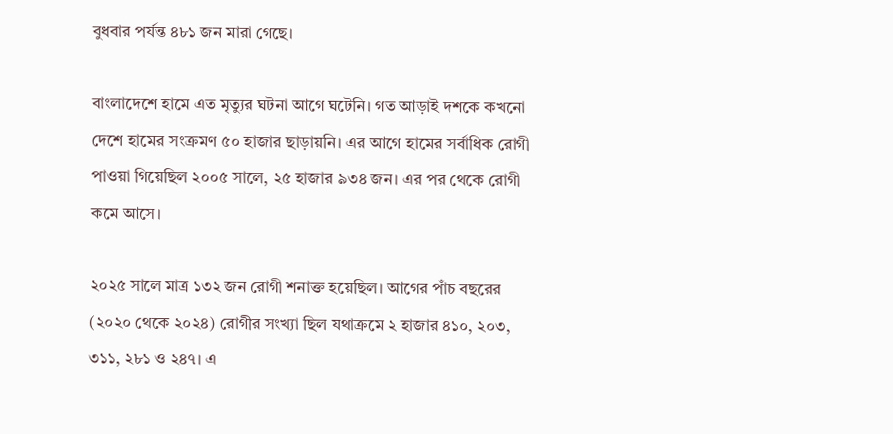বুধবার পর্যন্ত ৪৮১ জন মারা গেছে।

বাংলাদেশে হামে এত মৃত্যুর ঘটনা আগে ঘটেনি। গত আড়াই দশকে কখনো দেশে হামের সংক্রমণ ৫০ হাজার ছাড়ায়নি। এর আগে হামের সর্বাধিক রোগী পাওয়া গিয়েছিল ২০০৫ সালে, ২৫ হাজার ৯৩৪ জন। এর পর থেকে রোগী কমে আসে।

২০২৫ সালে মাত্র ১৩২ জন রোগী শনাক্ত হয়েছিল। আগের পাঁচ বছরের (২০২০ থেকে ২০২৪) রোগীর সংখ্যা ছিল যথাক্রমে ২ হাজার ৪১০, ২০৩, ৩১১, ২৮১ ও ২৪৭। এ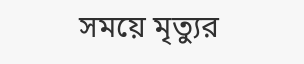সময়ে মৃত্যুর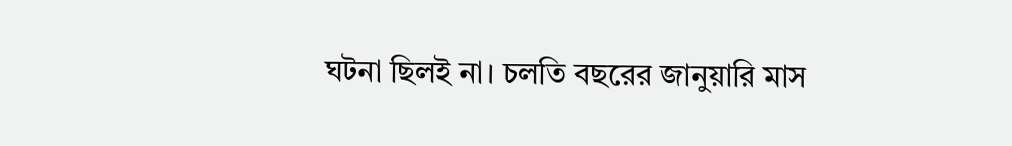ঘটনা ছিলই না। চলতি বছরের জানুয়ারি মাস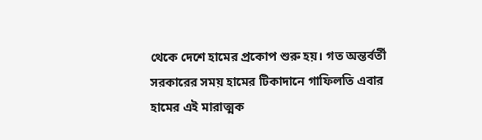থেকে দেশে হামের প্রকোপ শুরু হয়। গত অন্তর্বর্তী সরকারের সময় হামের টিকাদানে গাফিলতি এবার হামের এই মারাত্মক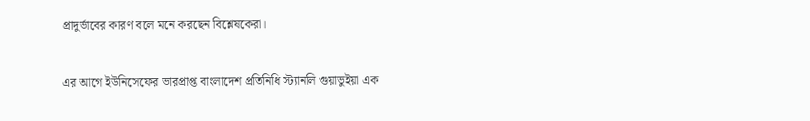প্রাদুর্ভাবের কারণ বলে মনে করছেন বিশ্লেষকেরা।

এর আগে ইউনিসেফের ভারপ্রাপ্ত বাংলাদেশ প্রতিনিধি স্ট্যানলি গুয়াভুইয়া এক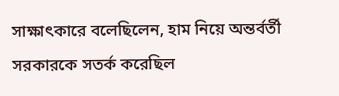সাক্ষাৎকারে বলেছিলেন, হাম নিয়ে অন্তর্বর্তী সরকারকে সতর্ক করেছিল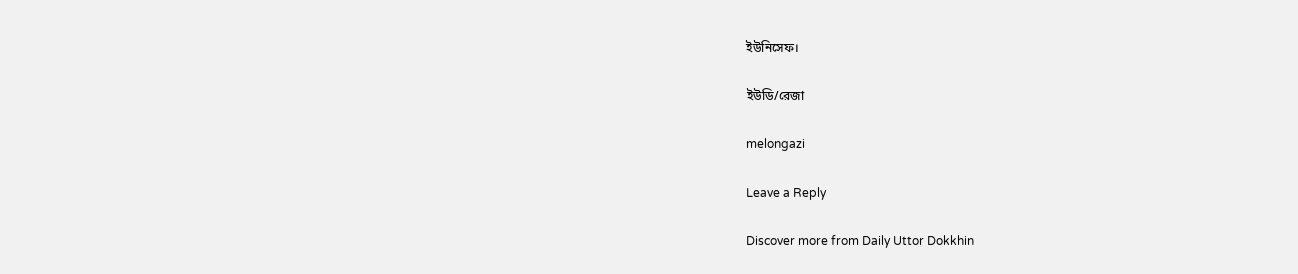ইউনিসেফ।

ইউডি/রেজা

melongazi

Leave a Reply

Discover more from Daily Uttor Dokkhin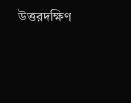উত্তরদক্ষিণ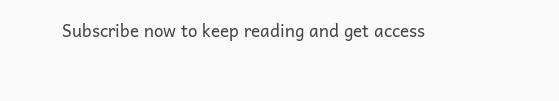Subscribe now to keep reading and get access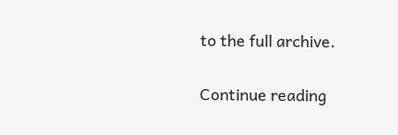to the full archive.

Continue reading